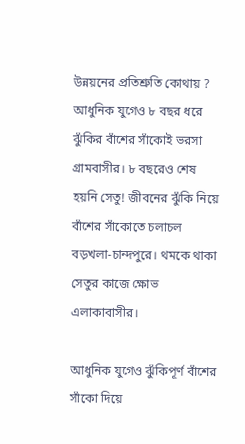উন্নয়নের প্রতিশ্রুতি কোথায় ? আধুনিক যুগেও ৮ বছর ধরে ঝুঁকির বাঁশের সাঁকোই ভরসা গ্রামবাসীর। ৮ বছরেও শেষ হয়নি সেতু! জীবনের ঝুঁকি নিয়ে বাঁশের সাঁকোতে চলাচল বড়খলা-চান্দপুরে। থমকে থাকা সেতুর কাজে ক্ষোভ এলাকাবাসীর।

আধুনিক যুগেও ঝুঁকিপূর্ণ বাঁশের সাঁকো দিয়ে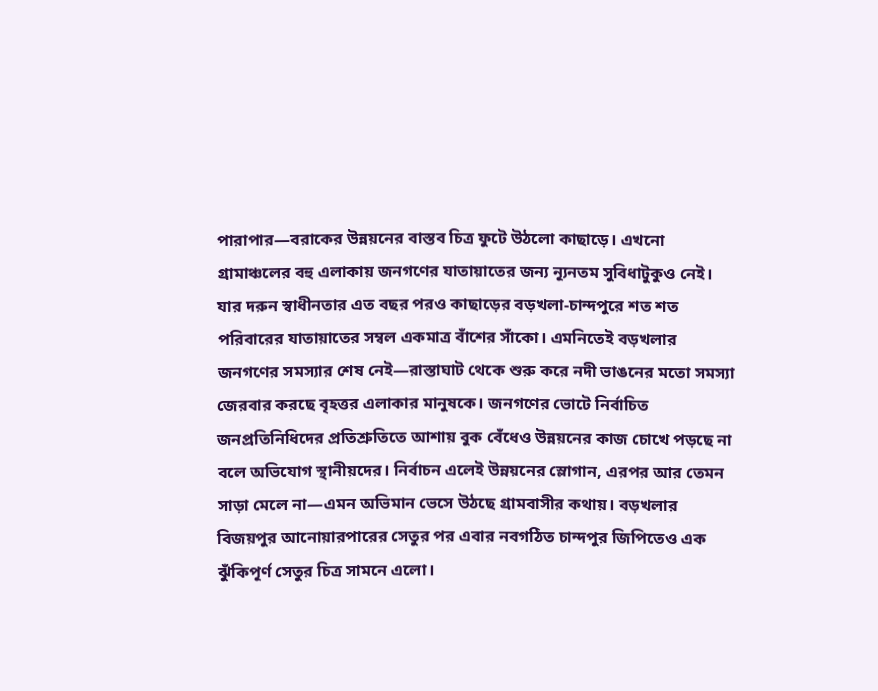পারাপার—বরাকের উন্নয়নের বাস্তব চিত্র ফুটে উঠলো কাছাড়ে। এখনো গ্রামাঞ্চলের বহু এলাকায় জনগণের যাতায়াতের জন্য ন্যূনতম সুবিধাটুকুও নেই। যার দরুন স্বাধীনতার এত বছর পরও কাছাড়ের বড়খলা-চান্দপুরে শত শত পরিবারের যাতায়াতের সম্বল একমাত্র বাঁশের সাঁকো। এমনিতেই বড়খলার জনগণের সমস্যার শেষ নেই—রাস্তাঘাট থেকে শুরু করে নদী ভাঙনের মতো সমস্যা জেরবার করছে বৃহত্তর এলাকার মানুষকে। জনগণের ভোটে নির্বাচিত জনপ্রতিনিধিদের প্রতিশ্রুতিতে আশায় বুক বেঁধেও উন্নয়নের কাজ চোখে পড়ছে না বলে অভিযোগ স্থানীয়দের। নির্বাচন এলেই উন্নয়নের স্লোগান, এরপর আর তেমন সাড়া মেলে না—এমন অভিমান ভেসে উঠছে গ্রামবাসীর কথায়। বড়খলার বিজয়পুর আনোয়ারপারের সেতুর পর এবার নবগঠিত চান্দপুর জিপিতেও এক ঝুঁকিপূর্ণ সেতুর চিত্র সামনে এলো।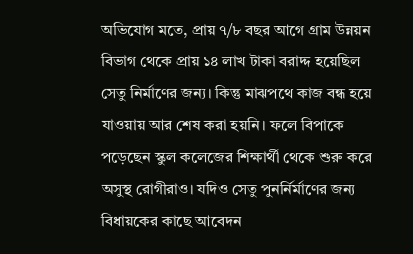অভিযোগ মতে, প্রায় ৭/৮ বছর আগে গ্রাম উন্নয়ন বিভাগ থেকে প্রায় ১৪ লাখ টাকা বরাদ্দ হয়েছিল সেতু নির্মাণের জন্য। কিন্তু মাঝপথে কাজ বন্ধ হয়ে যাওয়ায় আর শেষ করা হয়নি। ফলে বিপাকে পড়েছেন স্কুল কলেজের শিক্ষার্থী থেকে শুরু করে অসুস্থ রোগীরাও। যদিও সেতু পুনর্নির্মাণের জন্য বিধায়কের কাছে আবেদন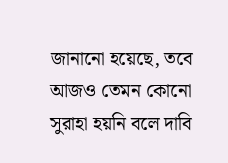জানানো হয়েছে, তবে আজও তেমন কোনো সুরাহা হয়নি বলে দাবি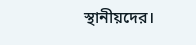স্থানীয়দের।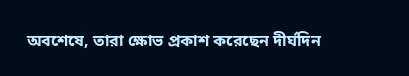অবশেষে, তারা ক্ষোভ প্রকাশ করেছেন দীর্ঘদিন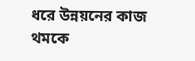ধরে উন্নয়নের কাজ থমকে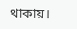থাকায়।